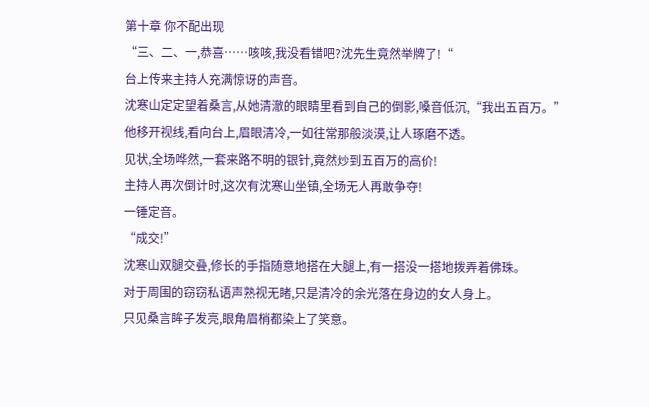第十章 你不配出现
“三、二、一,恭喜……咳咳,我没看错吧?沈先生竟然举牌了!“
台上传来主持人充满惊讶的声音。
沈寒山定定望着桑言,从她清澈的眼睛里看到自己的倒影,嗓音低沉,“我出五百万。”
他移开视线,看向台上,眉眼清冷,一如往常那般淡漠,让人琢磨不透。
见状,全场哗然,一套来路不明的银针,竟然炒到五百万的高价!
主持人再次倒计时,这次有沈寒山坐镇,全场无人再敢争夺!
一锤定音。
“成交!”
沈寒山双腿交叠,修长的手指随意地搭在大腿上,有一搭没一搭地拨弄着佛珠。
对于周围的窃窃私语声熟视无睹,只是清冷的余光落在身边的女人身上。
只见桑言眸子发亮,眼角眉梢都染上了笑意。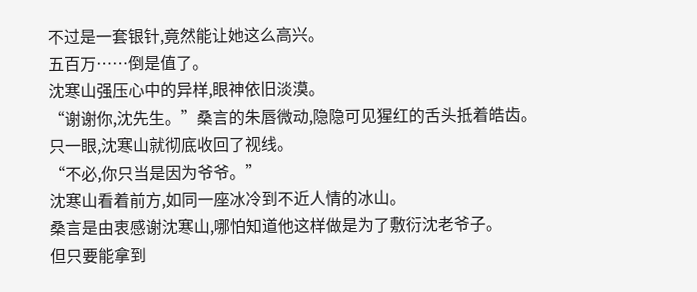不过是一套银针,竟然能让她这么高兴。
五百万……倒是值了。
沈寒山强压心中的异样,眼神依旧淡漠。
“谢谢你,沈先生。”桑言的朱唇微动,隐隐可见猩红的舌头抵着皓齿。
只一眼,沈寒山就彻底收回了视线。
“不必,你只当是因为爷爷。”
沈寒山看着前方,如同一座冰冷到不近人情的冰山。
桑言是由衷感谢沈寒山,哪怕知道他这样做是为了敷衍沈老爷子。
但只要能拿到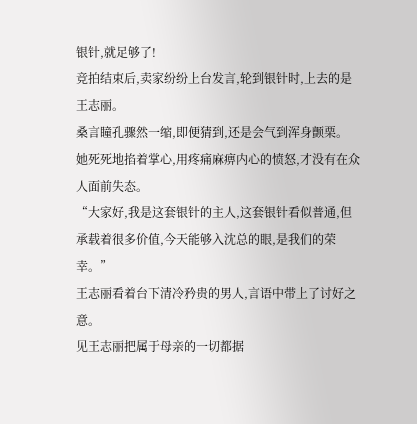银针,就足够了!
竞拍结束后,卖家纷纷上台发言,轮到银针时,上去的是王志丽。
桑言瞳孔骤然一缩,即便猜到,还是会气到浑身颤栗。
她死死地掐着掌心,用疼痛麻痹内心的愤怒,才没有在众人面前失态。
“大家好,我是这套银针的主人,这套银针看似普通,但承载着很多价值,今天能够入沈总的眼,是我们的荣幸。”
王志丽看着台下清冷矜贵的男人,言语中带上了讨好之意。
见王志丽把属于母亲的一切都据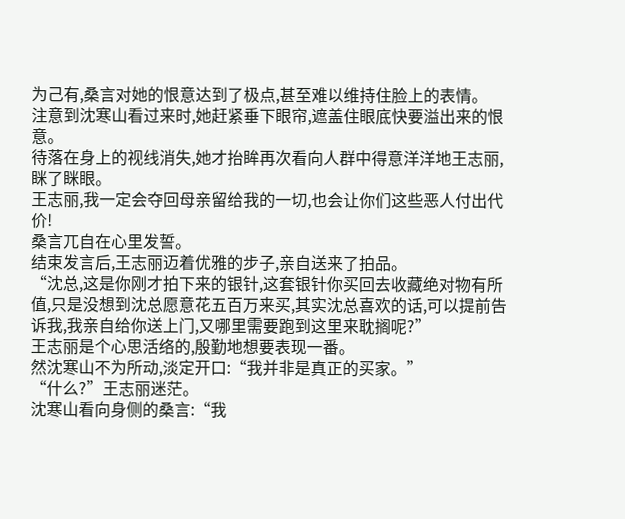为己有,桑言对她的恨意达到了极点,甚至难以维持住脸上的表情。
注意到沈寒山看过来时,她赶紧垂下眼帘,遮盖住眼底快要溢出来的恨意。
待落在身上的视线消失,她才抬眸再次看向人群中得意洋洋地王志丽,眯了眯眼。
王志丽,我一定会夺回母亲留给我的一切,也会让你们这些恶人付出代价!
桑言兀自在心里发誓。
结束发言后,王志丽迈着优雅的步子,亲自送来了拍品。
“沈总,这是你刚才拍下来的银针,这套银针你买回去收藏绝对物有所值,只是没想到沈总愿意花五百万来买,其实沈总喜欢的话,可以提前告诉我,我亲自给你送上门,又哪里需要跑到这里来耽搁呢?”
王志丽是个心思活络的,殷勤地想要表现一番。
然沈寒山不为所动,淡定开口:“我并非是真正的买家。”
“什么?”王志丽迷茫。
沈寒山看向身侧的桑言:“我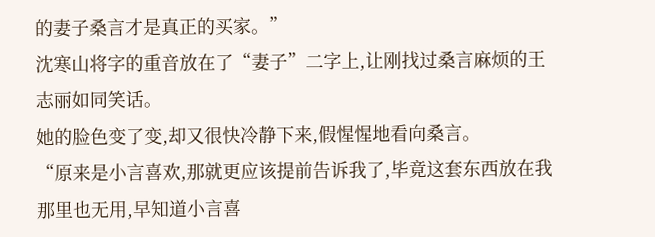的妻子桑言才是真正的买家。”
沈寒山将字的重音放在了“妻子”二字上,让刚找过桑言麻烦的王志丽如同笑话。
她的脸色变了变,却又很快冷静下来,假惺惺地看向桑言。
“原来是小言喜欢,那就更应该提前告诉我了,毕竟这套东西放在我那里也无用,早知道小言喜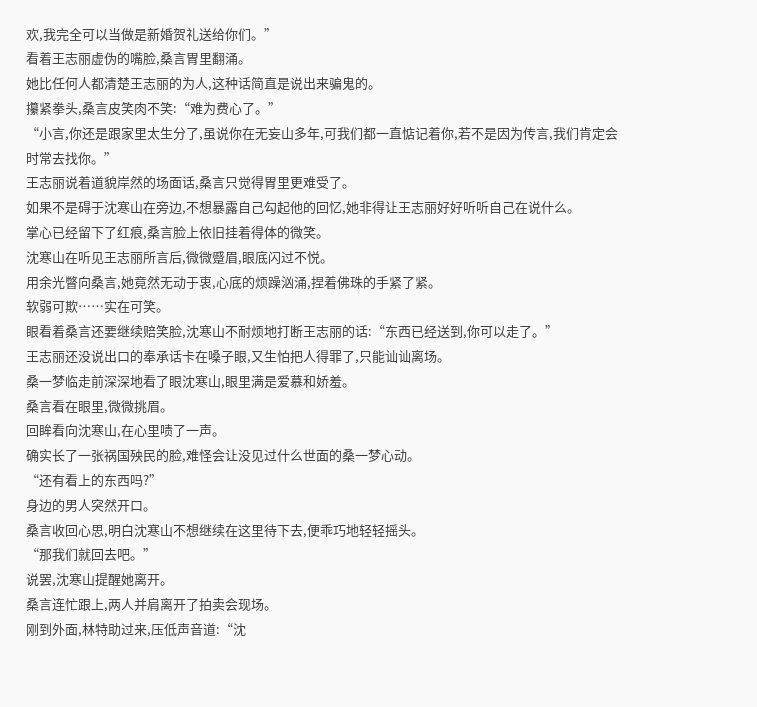欢,我完全可以当做是新婚贺礼送给你们。”
看着王志丽虚伪的嘴脸,桑言胃里翻涌。
她比任何人都清楚王志丽的为人,这种话简直是说出来骗鬼的。
攥紧拳头,桑言皮笑肉不笑:“难为费心了。”
“小言,你还是跟家里太生分了,虽说你在无妄山多年,可我们都一直惦记着你,若不是因为传言,我们肯定会时常去找你。”
王志丽说着道貌岸然的场面话,桑言只觉得胃里更难受了。
如果不是碍于沈寒山在旁边,不想暴露自己勾起他的回忆,她非得让王志丽好好听听自己在说什么。
掌心已经留下了红痕,桑言脸上依旧挂着得体的微笑。
沈寒山在听见王志丽所言后,微微蹙眉,眼底闪过不悦。
用余光瞥向桑言,她竟然无动于衷,心底的烦躁汹涌,捏着佛珠的手紧了紧。
软弱可欺……实在可笑。
眼看着桑言还要继续赔笑脸,沈寒山不耐烦地打断王志丽的话:“东西已经送到,你可以走了。”
王志丽还没说出口的奉承话卡在嗓子眼,又生怕把人得罪了,只能讪讪离场。
桑一梦临走前深深地看了眼沈寒山,眼里满是爱慕和娇羞。
桑言看在眼里,微微挑眉。
回眸看向沈寒山,在心里啧了一声。
确实长了一张祸国殃民的脸,难怪会让没见过什么世面的桑一梦心动。
“还有看上的东西吗?”
身边的男人突然开口。
桑言收回心思,明白沈寒山不想继续在这里待下去,便乖巧地轻轻摇头。
“那我们就回去吧。”
说罢,沈寒山提醒她离开。
桑言连忙跟上,两人并肩离开了拍卖会现场。
刚到外面,林特助过来,压低声音道:“沈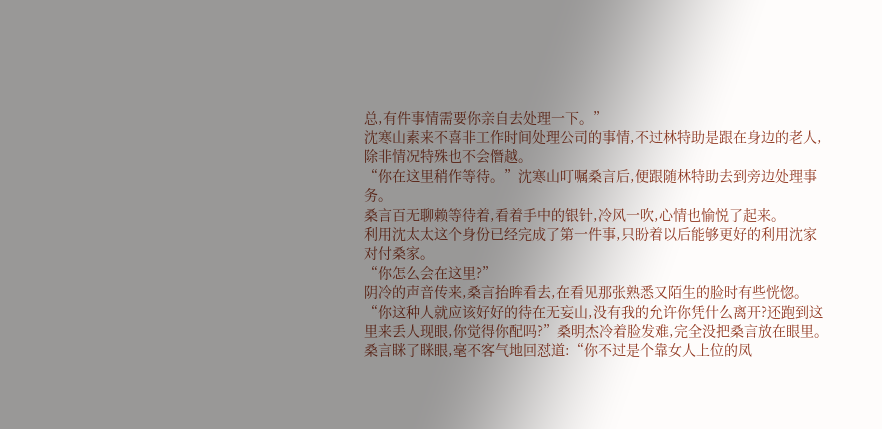总,有件事情需要你亲自去处理一下。”
沈寒山素来不喜非工作时间处理公司的事情,不过林特助是跟在身边的老人,除非情况特殊也不会僭越。
“你在这里稍作等待。”沈寒山叮嘱桑言后,便跟随林特助去到旁边处理事务。
桑言百无聊赖等待着,看着手中的银针,冷风一吹,心情也愉悦了起来。
利用沈太太这个身份已经完成了第一件事,只盼着以后能够更好的利用沈家对付桑家。
“你怎么会在这里?”
阴冷的声音传来,桑言抬眸看去,在看见那张熟悉又陌生的脸时有些恍惚。
“你这种人就应该好好的待在无妄山,没有我的允许你凭什么离开?还跑到这里来丢人现眼,你觉得你配吗?”桑明杰冷着脸发难,完全没把桑言放在眼里。
桑言眯了眯眼,毫不客气地回怼道:“你不过是个靠女人上位的凤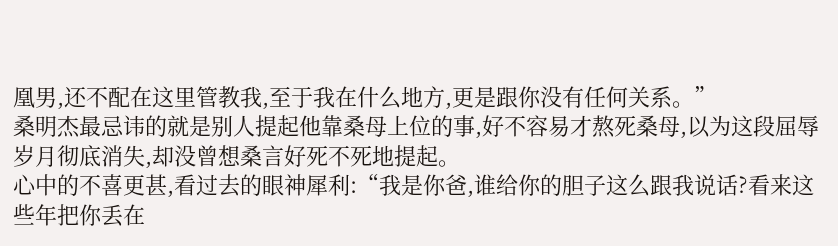凰男,还不配在这里管教我,至于我在什么地方,更是跟你没有任何关系。”
桑明杰最忌讳的就是别人提起他靠桑母上位的事,好不容易才熬死桑母,以为这段屈辱岁月彻底消失,却没曾想桑言好死不死地提起。
心中的不喜更甚,看过去的眼神犀利:“我是你爸,谁给你的胆子这么跟我说话?看来这些年把你丢在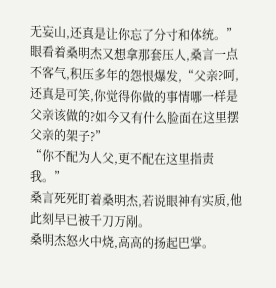无妄山,还真是让你忘了分寸和体统。”
眼看着桑明杰又想拿那套压人,桑言一点不客气,积压多年的怨恨爆发,“父亲?呵,还真是可笑,你觉得你做的事情哪一样是父亲该做的?如今又有什么脸面在这里摆父亲的架子?”
“你不配为人父,更不配在这里指责我。”
桑言死死盯着桑明杰,若说眼神有实质,他此刻早已被千刀万剐。
桑明杰怒火中烧,高高的扬起巴掌。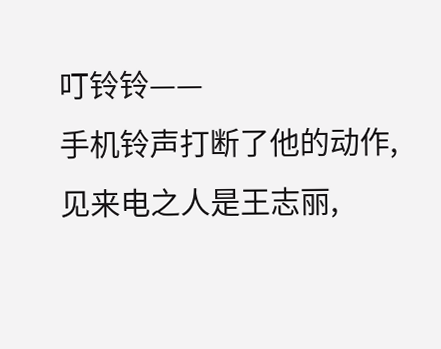叮铃铃——
手机铃声打断了他的动作,见来电之人是王志丽,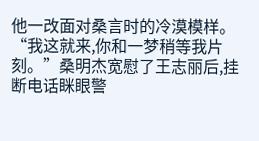他一改面对桑言时的冷漠模样。
“我这就来,你和一梦稍等我片刻。”桑明杰宽慰了王志丽后,挂断电话眯眼警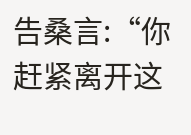告桑言:“你赶紧离开这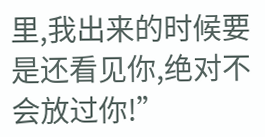里,我出来的时候要是还看见你,绝对不会放过你!”